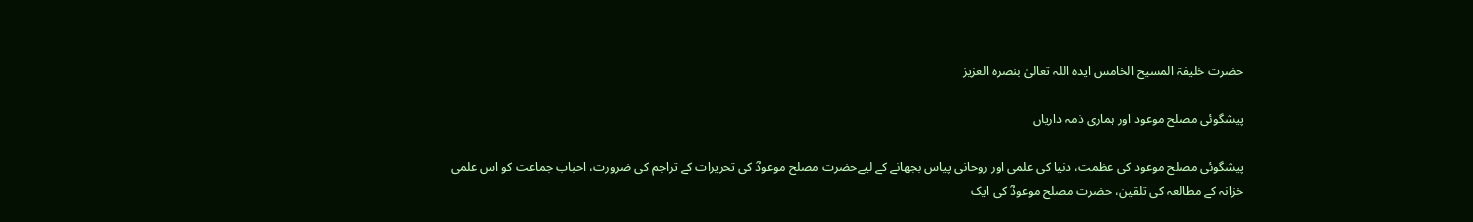حضرت خلیفۃ المسیح الخامس ایدہ اللہ تعالیٰ بنصرہ العزیز

پیشگوئی مصلح موعود اور ہماری ذمہ داریاں

پیشگوئی مصلح موعود کی عظمت، دنیا کی علمی اور روحانی پیاس بجھانے کے لیےحضرت مصلح موعودؓ کی تحریرات کے تراجم کی ضرورت، احباب جماعت کو اس علمی خزانہ کے مطالعہ کی تلقین، حضرت مصلح موعودؓ کی ایک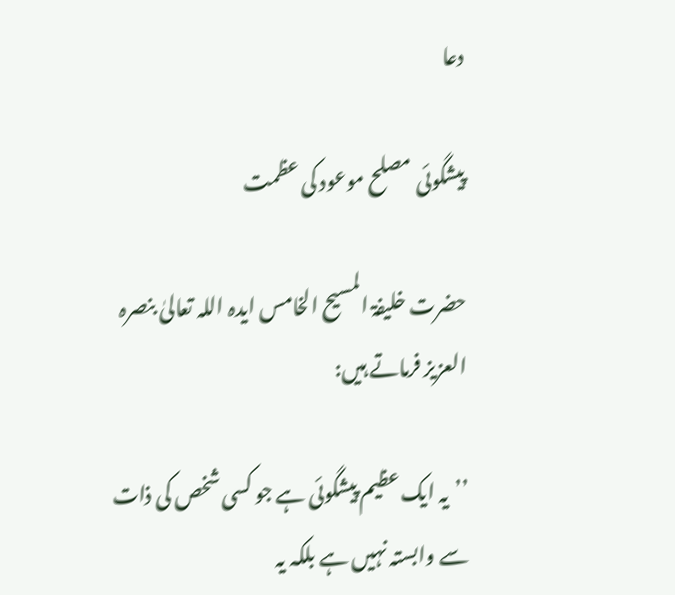دعا

پیشگوئی مصلح موعود کی عظمت

حضرت خلیفۃ المسیح الخامس ایدہ اللہ تعالیٰ بنصرہ العزیز فرماتے ہیں:

’’یہ ایک عظیم پیشگوئی ہے جو کسی شخص کی ذات سے وابستہ نہیں ہے بلکہ یہ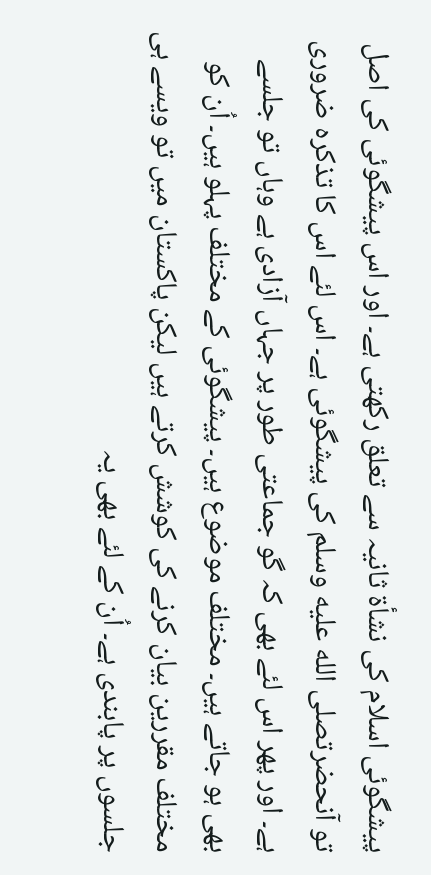پیشگوئی اسلام کی نشأۃ ثانیہ سے تعلق رکھتی ہے۔ اور اس پیشگوئی کی اصل تو آنحضرتصلى الله عليه وسلم کی پیشگوئی ہے۔ اس لئے اس کا تذکرہ ضروری ہے۔ اور پھر اس لئے بھی کہ گو جماعتی طور پر جہاں آزادی ہے وہاں تو جلسے بھی ہو جاتے ہیں۔ مختلف موضوع ہیں۔ پیشگوئی کے مختلف پہلو ہیں۔ اُن کو مختلف مقررین بیان کرنے کی کوشش کرتے ہیں لیکن پاکستان میں تو ویسے ہی جلسوں پر پابندی ہے۔ اُن کے لئے بھی یہ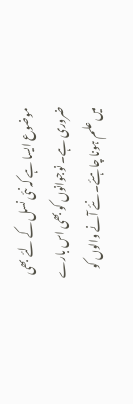موضوع ایسا ہے کہ نئی نسل کے لئے بھی ضروری ہے۔ نوجوانوں کو بھی اس بارے میں علم ہونا چاہئے۔ نئے آنے والوں کو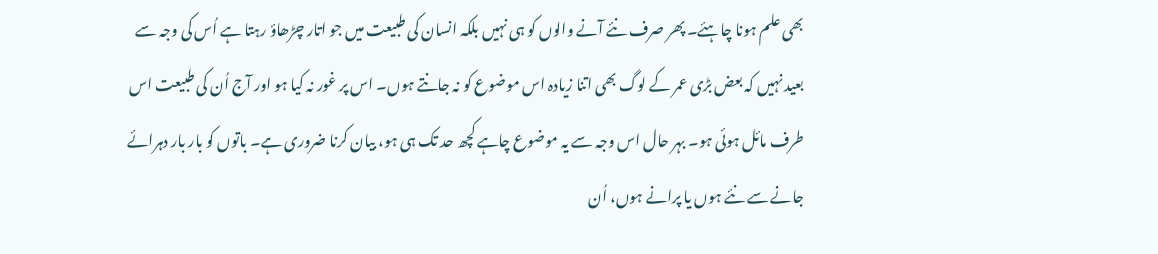بھی علم ہونا چاہئے۔ پھر صرف نئے آنے والوں کو ہی نہیں بلکہ انسان کی طبیعت میں جو اتار چڑھاؤ رہتا ہے اُس کی وجہ سے بعید نہیں کہ بعض بڑی عمر کے لوگ بھی اتنا زیادہ اس موضوع کو نہ جانتے ہوں۔ اس پر غور نہ کیا ہو اور آج اُن کی طبیعت اس طرف مائل ہوئی ہو۔ بہر حال اس وجہ سے یہ موضوع چاہے کچھ حد تک ہی ہو، بیان کرنا ضروری ہے۔ باتوں کو بار بار دہرائے جانے سے نئے ہوں یا پرانے ہوں، اُن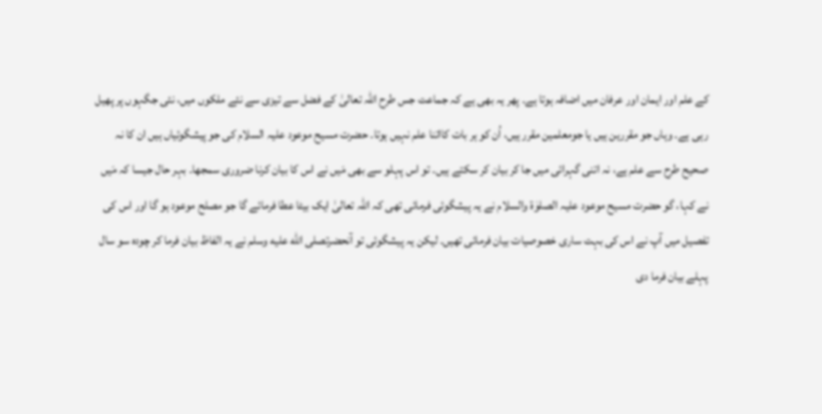کے علم اور ایمان اور عرفان میں اضافہ ہوتا ہے۔ پھر یہ بھی ہے کہ جماعت جس طرح اللہ تعالیٰ کے فضل سے تیزی سے نئے ملکوں میں، نئی جگہوں پر پھیل رہی ہے۔ وہاں جو مقررین ہیں یا جومعلمین مقرر ہیں، اُن کو ہر بات کااتنا علم نہیں ہوتا۔ حضرت مسیح موعود علیہ السلام کی جو پیشگوئیاں ہیں ان کا نہ صحیح طرح سے علم ہے، نہ اتنی گہرائی میں جا کر بیان کر سکتے ہیں۔ تو اس پہلو سے بھی مَیں نے اس کا بیان کرنا ضروری سمجھا۔ بہر حال جیسا کہ مَیں نے کہا، گو حضرت مسیح موعود علیہ الصلوٰۃ والسلام نے یہ پیشگوئی فرمائی تھی کہ اللہ تعالیٰ ایک بیٹا عطا فرمائے گا جو مصلح موعود ہو گا اور اس کی تفصیل میں آپ نے اس کی بہت ساری خصوصیات بیان فرمائی تھیں۔ لیکن یہ پیشگوئی تو آنحضرتصلى الله عليه وسلم نے یہ الفاظ بیان فرما کر چودہ سو سال پہلے بیان فرما دی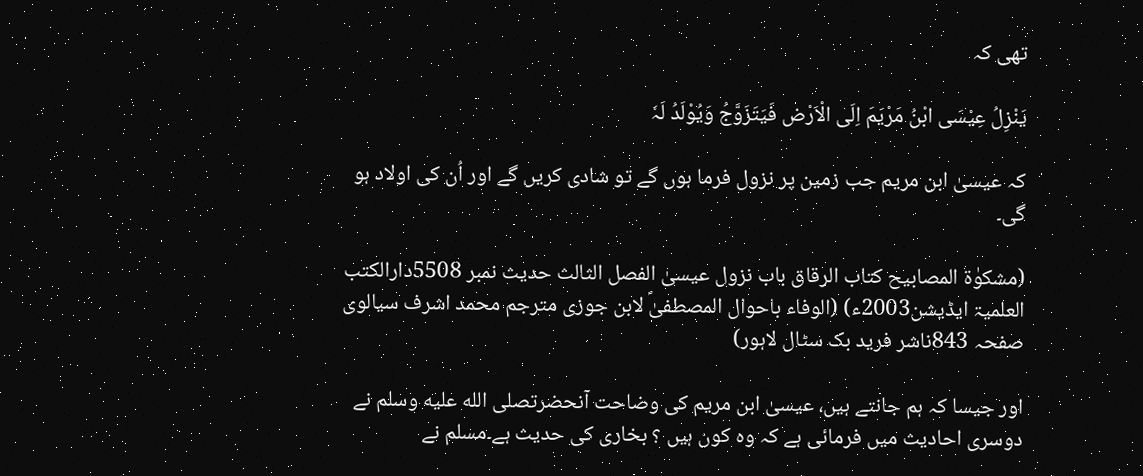تھی کہ

یَنْزِلُ عِیْسَی ابْنُ مَرْیَمَ اِلَی الْاَرْض فَیَتَزَوَّجُ وَیُوْلَدُ لَہٗ

کہ عیسیٰ ابن مریم جب زمین پر نزول فرما ہوں گے تو شادی کریں گے اور اُن کی اولاد ہو گی۔

(مشکوٰۃ المصابیح کتاب الرقاق باب نزول عیسیٰ الفصل الثالث حدیث نمبر 5508دارالکتب العلمیۃ ایڈیشن2003ء) (الوفاء باحوال المصطفیٰؐ لابن جوزی مترجم محمد اشرف سیالوی صفحہ 843ناشر فرید بک سٹال لاہور)

اور جیسا کہ ہم جانتے ہیں، عیسیٰ ابن مریم کی وضاحت آنحضرتصلى الله عليه وسلم نے دوسری احادیث میں فرمائی ہے کہ وہ کون ہیں ؟ بخاری کی حدیث ہے۔مسلم نے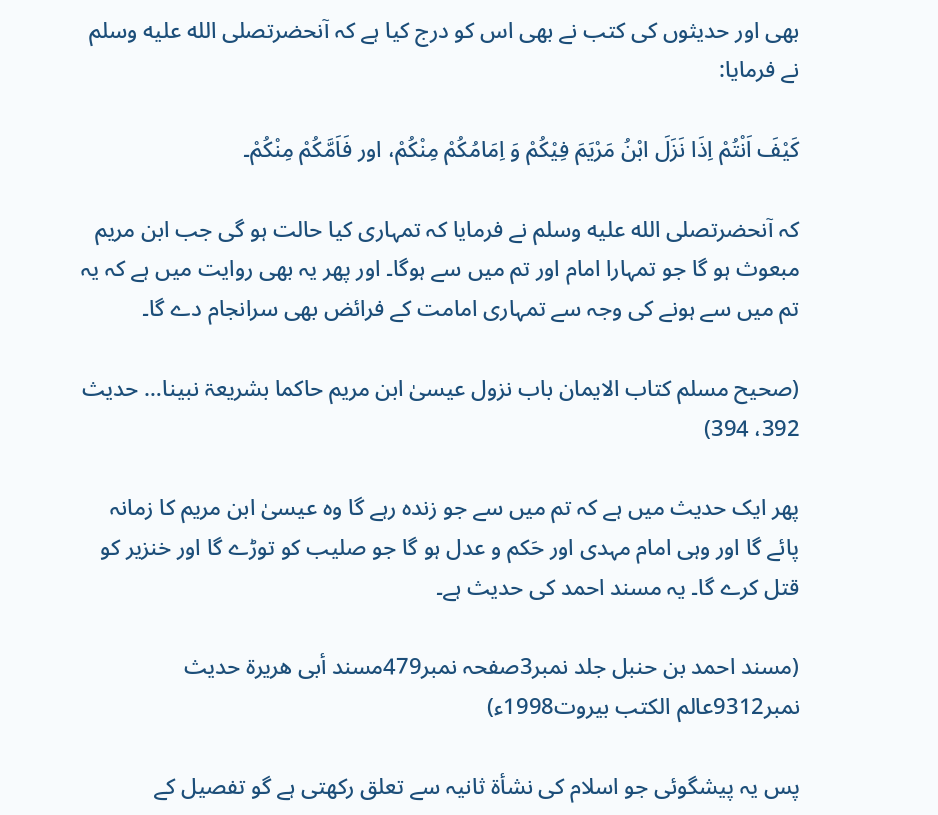بھی اور حدیثوں کی کتب نے بھی اس کو درج کیا ہے کہ آنحضرتصلى الله عليه وسلم نے فرمایا:

کَیْفَ اَنْتُمْ اِذَا نَزَلَ ابْنُ مَرْیَمَ فِیْکُمْ وَ اِمَامُکُمْ مِنْکُمْ، اور فَاَمَّکُمْ مِنْکُمْ۔

کہ آنحضرتصلى الله عليه وسلم نے فرمایا کہ تمہاری کیا حالت ہو گی جب ابن مریم مبعوث ہو گا جو تمہارا امام اور تم میں سے ہوگا۔ اور پھر یہ بھی روایت میں ہے کہ یہ تم میں سے ہونے کی وجہ سے تمہاری امامت کے فرائض بھی سرانجام دے گا۔

(صحیح مسلم کتاب الایمان باب نزول عیسیٰ ابن مریم حاکما بشریعۃ نبینا… حدیث 392، 394)

پھر ایک حدیث میں ہے کہ تم میں سے جو زندہ رہے گا وہ عیسیٰ ابن مریم کا زمانہ پائے گا اور وہی امام مہدی اور حَکم و عدل ہو گا جو صلیب کو توڑے گا اور خنزیر کو قتل کرے گا۔ یہ مسند احمد کی حدیث ہے۔

(مسند احمد بن حنبل جلد نمبر3صفحہ نمبر479مسند أبی ھریرۃ حدیث نمبر9312عالم الکتب بیروت1998ء)

پس یہ پیشگوئی جو اسلام کی نشأۃ ثانیہ سے تعلق رکھتی ہے گو تفصیل کے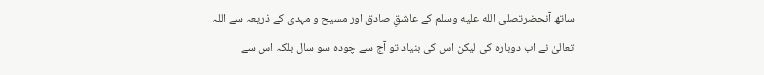ساتھ آنحضرتصلى الله عليه وسلم کے عاشقِ صادق اور مسیح و مہدی کے ذریعہ سے اللہ تعالیٰ نے اب دوبارہ کی لیکن اس کی بنیاد تو آج سے چودہ سو سال بلکہ اس سے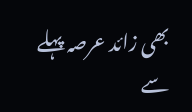بھی زائد عرصہ پہلے سے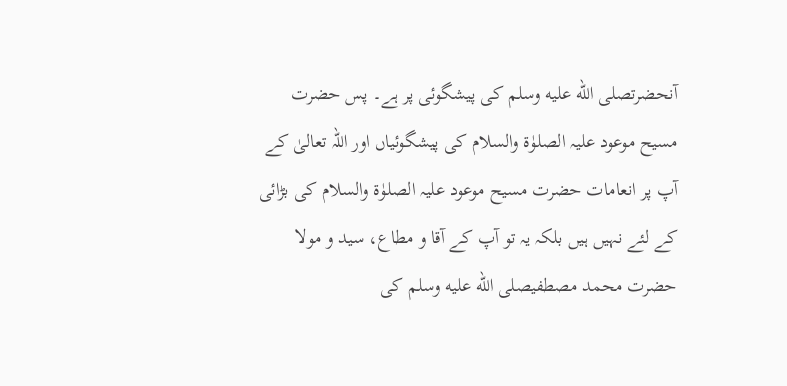آنحضرتصلى الله عليه وسلم کی پیشگوئی پر ہے۔ پس حضرت مسیح موعود علیہ الصلوٰۃ والسلام کی پیشگوئیاں اور اللہ تعالیٰ کے آپ پر انعامات حضرت مسیح موعود علیہ الصلوٰۃ والسلام کی بڑائی کے لئے نہیں ہیں بلکہ یہ تو آپ کے آقا و مطاع، سید و مولا حضرت محمد مصطفیصلى الله عليه وسلم کی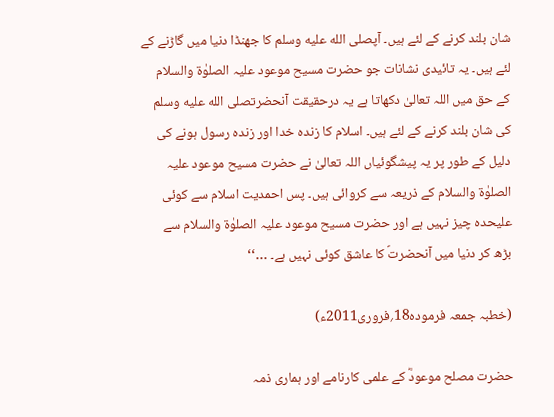شان بلند کرنے کے لئے ہیں۔ آپصلى الله عليه وسلم کا جھنڈا دنیا میں گاڑنے کے لئے ہیں۔ یہ تائیدی نشانات جو حضرت مسیح موعود علیہ الصلوٰۃ والسلام کے حق میں اللہ تعالیٰ دکھاتا ہے یہ درحقیقت آنحضرتصلى الله عليه وسلم کی شان بلند کرنے کے لئے ہیں۔ اسلام کا زندہ خدا اور زندہ رسول ہونے کی دلیل کے طور پر یہ پیشگوئیاں اللہ تعالیٰ نے حضرت مسیح موعود علیہ الصلوٰۃ والسلام کے ذریعہ سے کروائی ہیں۔ پس احمدیت اسلام سے کوئی علیحدہ چیز نہیں ہے اور حضرت مسیح موعود علیہ الصلوٰۃ والسلام سے بڑھ کر دنیا میں آنحضرتؐ کا عاشق کوئی نہیں ہے۔ …‘‘

(خطبہ جمعہ فرمودہ18؍فروری2011ء)

حضرت مصلح موعودؓ کے علمی کارنامے اور ہماری ذمہ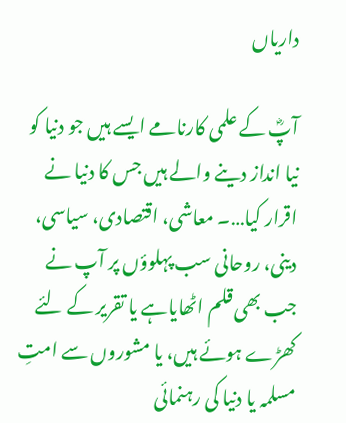داریاں

آپؓ کے علمی کارنامے ایسے ہیں جو دنیا کو نیا انداز دینے والے ہیں جس کا دنیا نے اقرار کیا…۔ معاشی، اقتصادی، سیاسی، دینی، روحانی سب پہلوؤں پر آپ نے جب بھی قلم اٹھایاہے یا تقریر کے لئے کھڑے ہوئے ہیں، یا مشوروں سے امتِ مسلمہ یا دنیا کی رہنمائی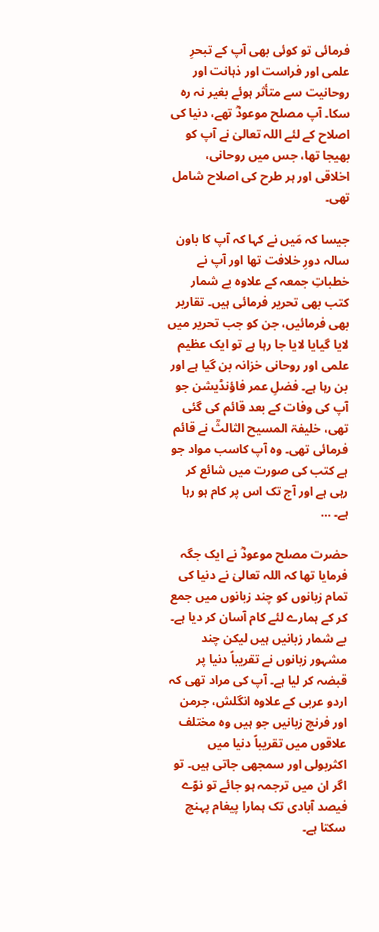فرمائی تو کوئی بھی آپ کے تبحرِ علمی اور فراست اور ذہانت اور روحانیت سے متأثر ہوئے بغیر نہ رہ سکا۔ آپ مصلح موعودؓ تھے، دنیا کی اصلاح کے لئے اللہ تعالیٰ نے آپ کو بھیجا تھا، جس میں روحانی، اخلاقی اور ہر طرح کی اصلاح شامل تھی۔

جیسا کہ مَیں نے کہا کہ آپ کا باون سالہ دورِ خلافت تھا اور آپ نے خطباتِ جمعہ کے علاوہ بے شمار کتب بھی تحریر فرمائی ہیں۔ تقاریر بھی فرمائیں، جن کو جب تحریر میں لایا گیایا لایا جا رہا ہے تو ایک عظیم علمی اور روحانی خزانہ بن گیا ہے اور بن رہا ہے۔ فضلِ عمر فاؤنڈیشن جو آپ کی وفات کے بعد قائم کی گئی تھی، خلیفۃ المسیح الثالثؒ نے قائم فرمائی تھی۔ وہ آپ کاسب مواد جو ہے کتب کی صورت میں شائع کر رہی ہے اور آج تک اس پر کام ہو رہا ہے۔ …

حضرت مصلح موعودؓ نے ایک جگہ فرمایا تھا کہ اللہ تعالیٰ نے دنیا کی تمام زبانوں کو چند زبانوں میں جمع کر کے ہمارے لئے کام آسان کر دیا ہے۔ بے شمار زبانیں ہیں لیکن چند مشہور زبانوں نے تقریباً دنیا پر قبضہ کر لیا ہے۔ آپ کی مراد تھی کہ اردو عربی کے علاوہ انگلش، جرمن اور فرنچ زبانیں جو ہیں وہ مختلف علاقوں میں تقریباً دنیا میں اکثربولی اور سمجھی جاتی ہیں۔ تو اگر ان میں ترجمہ ہو جائے تو نوّے فیصد آبادی تک ہمارا پیغام پہنچ سکتا ہے۔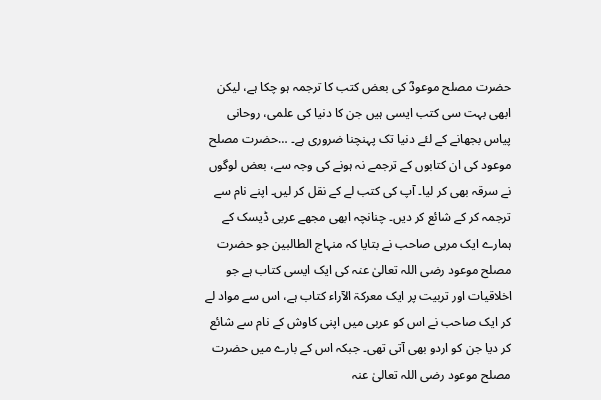حضرت مصلح موعودؓ کی بعض کتب کا ترجمہ ہو چکا ہے، لیکن ابھی بہت سی کتب ایسی ہیں جن کا دنیا کی علمی، روحانی پیاس بجھانے کے لئے دنیا تک پہنچنا ضروری ہے۔ …حضرت مصلح موعود کی ان کتابوں کے ترجمے نہ ہونے کی وجہ سے، بعض لوگوں نے سرقہ بھی کر لیا۔ آپ کی کتب لے کے نقل کر لیں۔ اپنے نام سے ترجمہ کر کے شائع کر دیں۔ چنانچہ ابھی مجھے عربی ڈیسک کے ہمارے ایک مربی صاحب نے بتایا کہ منہاج الطالبین جو حضرت مصلح موعود رضی اللہ تعالیٰ عنہ کی ایک ایسی کتاب ہے جو اخلاقیات اور تربیت پر ایک معرکۃ الآراء کتاب ہے، اس سے مواد لے کر ایک صاحب نے اس کو عربی میں اپنی کاوش کے نام سے شائع کر دیا جن کو اردو بھی آتی تھی۔ جبکہ اس کے بارے میں حضرت مصلح موعود رضی اللہ تعالیٰ عنہ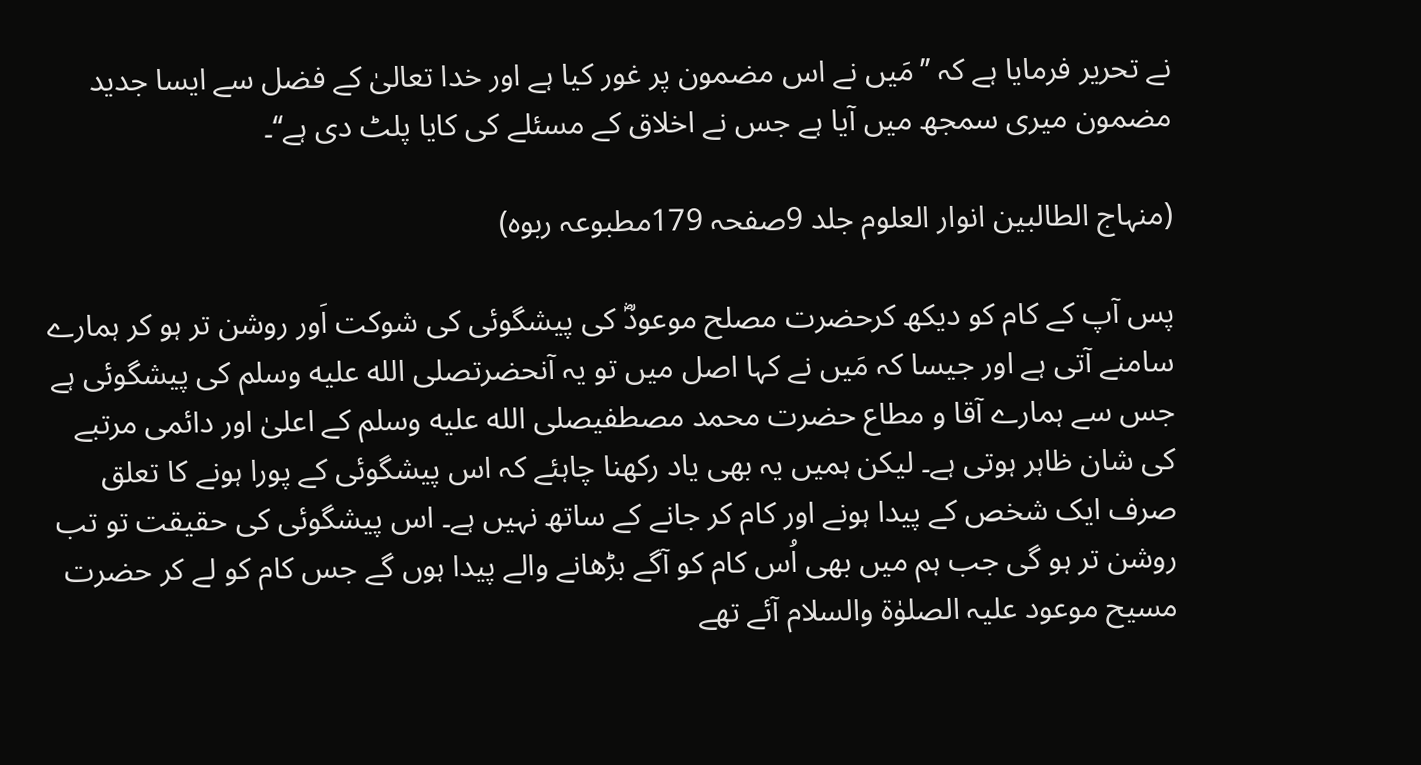نے تحریر فرمایا ہے کہ ’’مَیں نے اس مضمون پر غور کیا ہے اور خدا تعالیٰ کے فضل سے ایسا جدید مضمون میری سمجھ میں آیا ہے جس نے اخلاق کے مسئلے کی کایا پلٹ دی ہے‘‘۔

(منہاج الطالبین انوار العلوم جلد 9صفحہ 179مطبوعہ ربوہ)

پس آپ کے کام کو دیکھ کرحضرت مصلح موعودؓ کی پیشگوئی کی شوکت اَور روشن تر ہو کر ہمارے سامنے آتی ہے اور جیسا کہ مَیں نے کہا اصل میں تو یہ آنحضرتصلى الله عليه وسلم کی پیشگوئی ہے جس سے ہمارے آقا و مطاع حضرت محمد مصطفیصلى الله عليه وسلم کے اعلیٰ اور دائمی مرتبے کی شان ظاہر ہوتی ہے۔ لیکن ہمیں یہ بھی یاد رکھنا چاہئے کہ اس پیشگوئی کے پورا ہونے کا تعلق صرف ایک شخص کے پیدا ہونے اور کام کر جانے کے ساتھ نہیں ہے۔ اس پیشگوئی کی حقیقت تو تب روشن تر ہو گی جب ہم میں بھی اُس کام کو آگے بڑھانے والے پیدا ہوں گے جس کام کو لے کر حضرت مسیح موعود علیہ الصلوٰۃ والسلام آئے تھے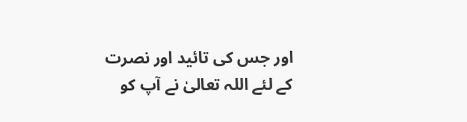اور جس کی تائید اور نصرت کے لئے اللہ تعالیٰ نے آپ کو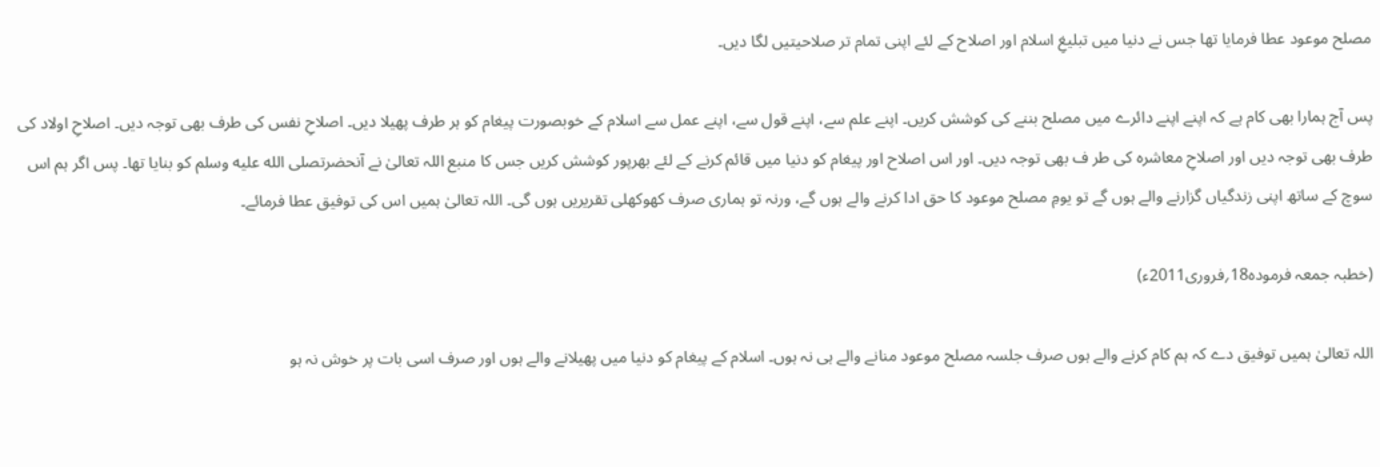مصلح موعود عطا فرمایا تھا جس نے دنیا میں تبلیغِ اسلام اور اصلاح کے لئے اپنی تمام تر صلاحیتیں لگا دیں۔

پس آج ہمارا بھی کام ہے کہ اپنے اپنے دائرے میں مصلح بننے کی کوشش کریں۔ اپنے علم سے، اپنے قول سے، اپنے عمل سے اسلام کے خوبصورت پیغام کو ہر طرف پھیلا دیں۔ اصلاحِ نفس کی طرف بھی توجہ دیں۔ اصلاحِ اولاد کی طرف بھی توجہ دیں اور اصلاحِ معاشرہ کی طر ف بھی توجہ دیں۔ اور اس اصلاح اور پیغام کو دنیا میں قائم کرنے کے لئے بھرپور کوشش کریں جس کا منبع اللہ تعالیٰ نے آنحضرتصلى الله عليه وسلم کو بنایا تھا۔ پس اگر ہم اس سوچ کے ساتھ اپنی زندگیاں گزارنے والے ہوں گے تو یومِ مصلح موعود کا حق ادا کرنے والے ہوں گے، ورنہ تو ہماری صرف کھوکھلی تقریریں ہوں گی۔ اللہ تعالیٰ ہمیں اس کی توفیق عطا فرمائے۔

(خطبہ جمعہ فرمودہ18؍فروری2011ء)

اللہ تعالیٰ ہمیں توفیق دے کہ ہم کام کرنے والے ہوں صرف جلسہ مصلح موعود منانے والے ہی نہ ہوں۔ اسلام کے پیغام کو دنیا میں پھیلانے والے ہوں اور صرف اسی بات پر خوش نہ ہو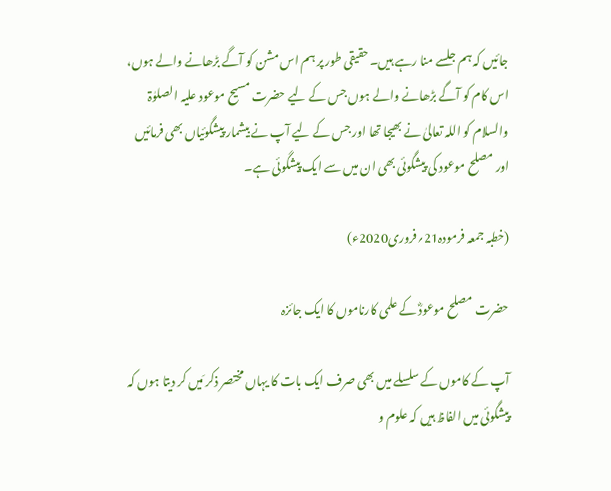جائیں کہ ہم جلسے منا رہے ہیں۔ حقیقی طور پر ہم اس مشن کو آگے بڑھانے والے ہوں، اس کام کو آگے بڑھانے والے ہوں جس کے لیے حضرت مسیح موعود علیہ الصلوٰۃ والسلام کو اللہ تعالیٰ نے بھیجا تھا اور جس کے لیے آپ نے بیشمار پیشگوئیاں بھی فرمائیں اور مصلح موعود کی پیشگوئی بھی ان میں سے ایک پیشگوئی ہے۔

(خطبہ جمعہ فرمودہ21؍فروری2020ء)

حضرت مصلح موعودؓ کے علمی کارناموں کا ایک جائزہ

آپ کے کاموں کے سلسلے میں بھی صرف ایک بات کا یہاں مختصر ذکر مَیں کر دیتا ہوں کہ پیشگوئی میں الفاظ ہیں کہ علوم و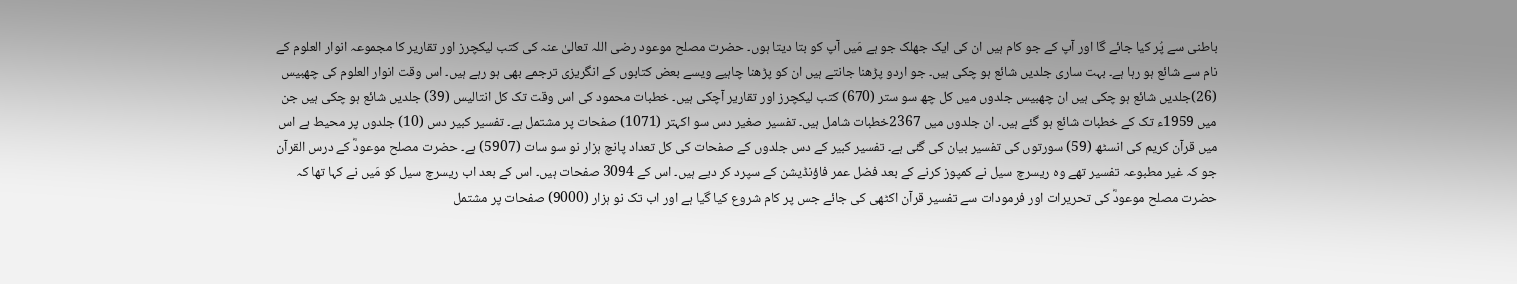باطنی سے پُر کیا جائے گا اور آپ کے جو کام ہیں ان کی ایک جھلک جو ہے مَیں آپ کو بتا دیتا ہوں۔ حضرت مصلح موعود رضی اللہ تعالیٰ عنہ کی کتب لیکچرز اور تقاریر کا مجموعہ انوار العلوم کے نام سے شائع ہو رہا ہے۔ بہت ساری جلدیں شائع ہو چکی ہیں۔ جو اردو پڑھنا جانتے ہیں ان کو پڑھنا چاہیے ویسے بعض کتابوں کے انگریزی ترجمے بھی ہو رہے ہیں۔ اس وقت انوار العلوم کی چھبیس (26)جلدیں شائع ہو چکی ہیں ان چھبیس جلدوں میں کل چھ سو ستر (670) کتب لیکچرز اور تقاریر آچکی ہیں۔ خطبات محمود کی اس وقت تک کل انتالیس (39) جلدیں شائع ہو چکی ہیں جن میں 1959ء تک کے خطبات شائع ہو گئے ہیں۔ ان جلدوں میں 2367خطبات شامل ہیں۔ تفسیر صغیر دس سو اکہتر (1071) صفحات پر مشتمل ہے۔ تفسیر کبیر دس (10) جلدوں پر محیط ہے اس میں قرآن کریم کی انسٹھ (59) سورتوں کی تفسیر بیان کی گئی ہے۔ تفسیر کبیر کے دس جلدوں کے صفحات کی کل تعداد پانچ ہزار نو سو سات (5907) ہے۔ حضرت مصلح موعودؓ کے درس القرآن جو کہ غیر مطبوعہ تفسیر تھے وہ ریسرچ سیل نے کمپوز کرنے کے بعد فضل عمر فاؤنڈیشن کے سپرد کر دیے ہیں۔ اس کے 3094 صفحات ہیں۔ اس کے بعد اب ریسرچ سیل کو مَیں نے کہا تھا کہ حضرت مصلح موعودؓ کی تحریرات اور فرمودات سے تفسیر قرآن اکٹھی کی جائے جس پر کام شروع کیا گیا ہے اور اب تک نو ہزار (9000) صفحات پر مشتمل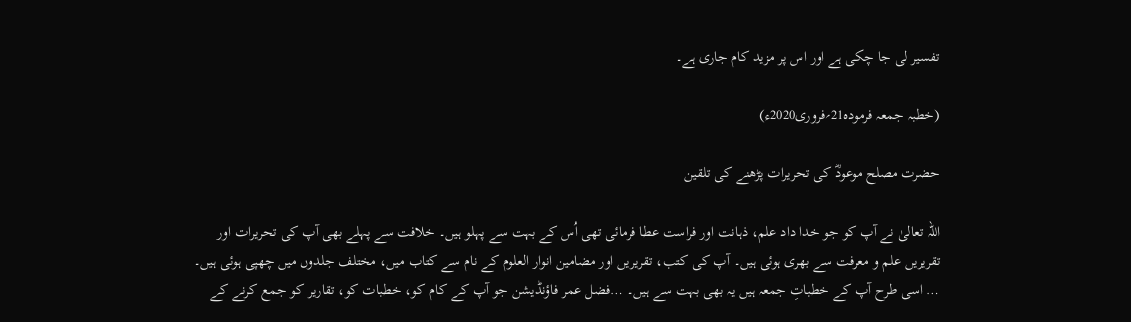تفسیر لی جا چکی ہے اور اس پر مزید کام جاری ہے۔

(خطبہ جمعہ فرمودہ21؍فروری2020ء)

حضرت مصلح موعودؓ کی تحریرات پڑھنے کی تلقین

اللہ تعالیٰ نے آپ کو جو خدا داد علم، ذہانت اور فراست عطا فرمائی تھی اُس کے بہت سے پہلو ہیں۔ خلافت سے پہلے بھی آپ کی تحریرات اور تقریریں علم و معرفت سے بھری ہوئی ہیں۔ آپ کی کتب، تقریریں اور مضامین انوار العلوم کے نام سے کتاب میں، مختلف جلدوں میں چھپی ہوئی ہیں۔ … اسی طرح آپ کے خطباتِ جمعہ ہیں یہ بھی بہت سے ہیں۔ …فضل عمر فاؤنڈیشن جو آپ کے کام کو، خطبات کو، تقاریر کو جمع کرنے کے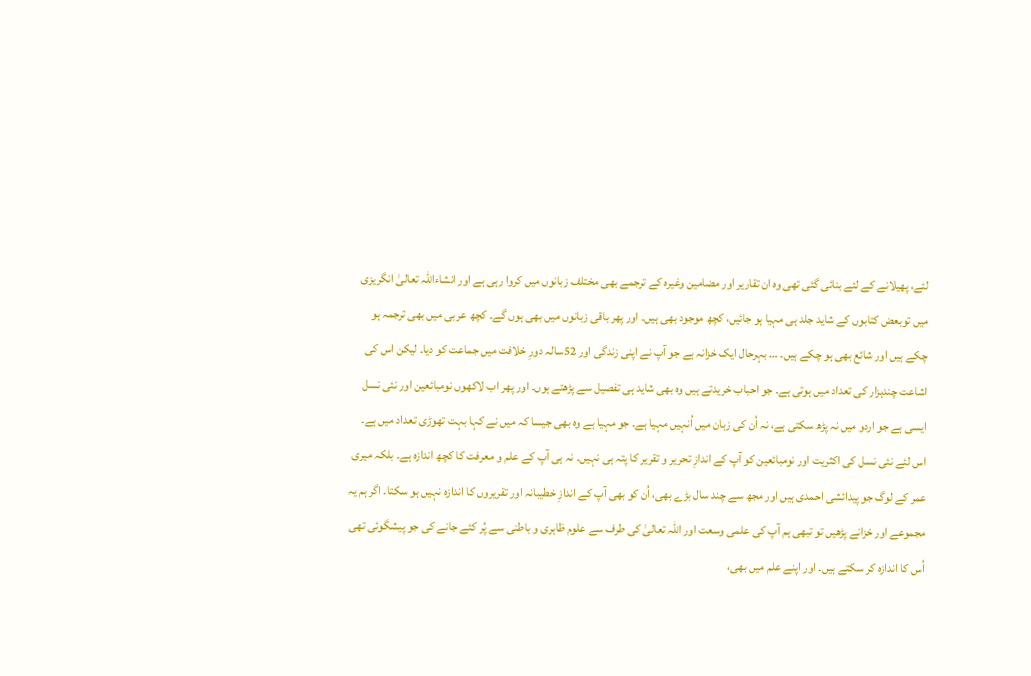لئے، پھیلانے کے لئے بنائی گئی تھی وہ ان تقاریر اور مضامین وغیرہ کے ترجمے بھی مختلف زبانوں میں کروا رہی ہے اور انشاءاللہ تعالیٰ انگریزی میں توبعض کتابوں کے شاید جلد ہی مہیا ہو جائیں، کچھ موجود بھی ہیں۔ اور پھر باقی زبانوں میں بھی ہوں گے۔ کچھ عربی میں بھی ترجمہ ہو چکے ہیں اور شائع بھی ہو چکے ہیں۔ … بہرحال ایک خزانہ ہے جو آپ نے اپنی زندگی اور 52سالہ دورِ خلافت میں جماعت کو دیا۔ لیکن اس کی اشاعت چندہزار کی تعداد میں ہوتی ہے۔ جو احباب خریدتے ہیں وہ بھی شاید ہی تفصیل سے پڑھتے ہوں۔ اور پھر اب لاکھوں نومبائعین اور نئی نسل ایسی ہے جو اردو میں نہ پڑھ سکتی ہے، نہ اُن کی زبان میں اُنہیں مہیا ہے۔ جو مہیا ہے وہ بھی جیسا کہ میں نے کہا بہت تھوڑی تعداد میں ہے۔ اس لئے نئی نسل کی اکثریت اور نومبائعین کو آپ کے اندازِ تحریر و تقریر کا پتہ ہی نہیں۔ نہ ہی آپ کے علم و معرفت کا کچھ اندازہ ہے۔ بلکہ میری عمر کے لوگ جو پیدائشی احمدی ہیں اور مجھ سے چند سال بڑے بھی، اُن کو بھی آپ کے اندازِ خطیبانہ اور تقریروں کا اندازہ نہیں ہو سکتا۔ اگر ہم یہ مجموعے اور خزانے پڑھیں تو تبھی ہم آپ کی علمی وسعت اور اللہ تعالیٰ کی طرف سے علوم ظاہری و باطنی سے پُر کئے جانے کی جو پیشگوئی تھی اُس کا اندازہ کر سکتے ہیں۔ اور اپنے علم میں بھی،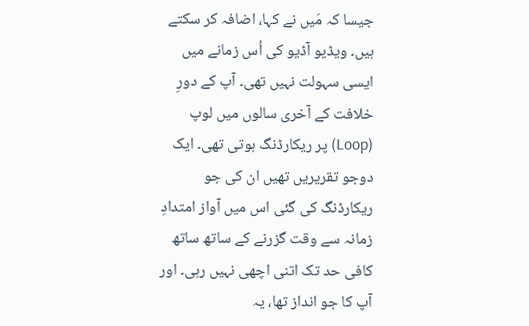جیسا کہ مَیں نے کہا، اضافہ کر سکتے ہیں۔ ویڈیو آڈیو کی اُس زمانے میں ایسی سہولت نہیں تھی۔ آپ کے دورِ خلافت کے آخری سالوں میں لوپ (Loop) پر ریکارڈنگ ہوتی تھی۔ ایک دوجو تقریریں تھیں ان کی جو ریکارڈنگ کی گئی اس میں آواز امتدادِ زمانہ سے وقت گزرنے کے ساتھ ساتھ کافی حد تک اتنی اچھی نہیں رہی۔ اور آپ کا جو انداز تھا، یہ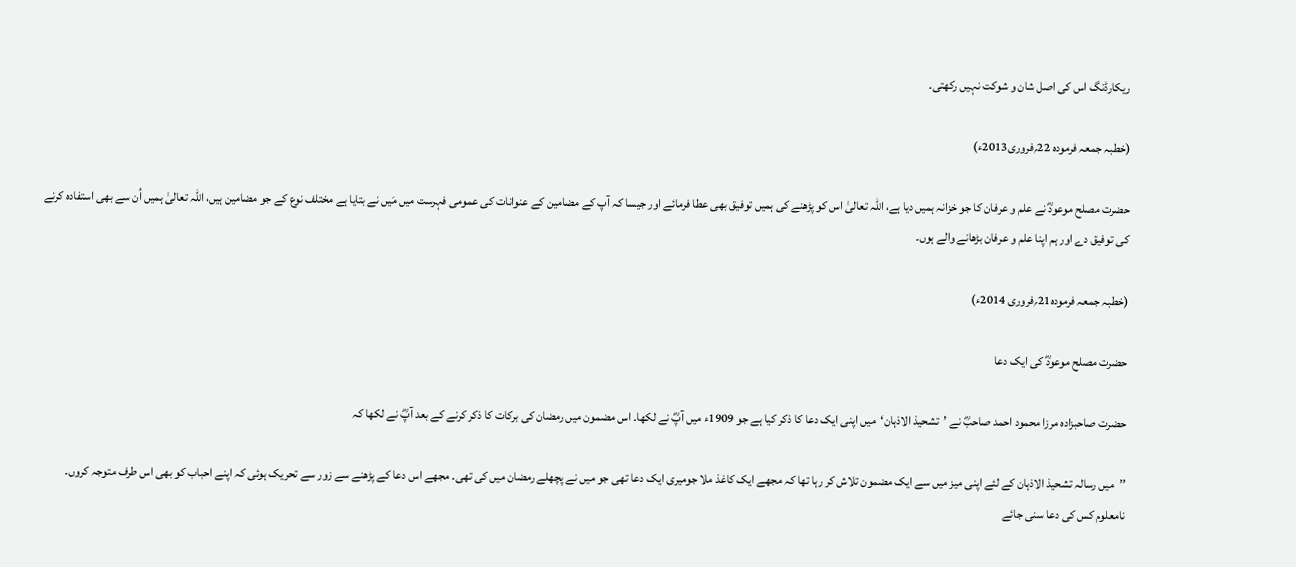ریکارڈنگ اس کی اصل شان و شوکت نہیں رکھتی۔

(خطبہ جمعہ فرمودہ 22؍فروری2013ء)

حضرت مصلح موعودؓ نے علم و عرفان کا جو خزانہ ہمیں دیا ہے، اللہ تعالیٰ اس کو پڑھنے کی ہمیں توفیق بھی عطا فرمائے اور جیسا کہ آپ کے مضامین کے عنوانات کی عمومی فہرست میں مَیں نے بتایا ہے مختلف نوع کے جو مضامین ہیں، اللہ تعالیٰ ہمیں اُن سے بھی استفادہ کرنے کی توفیق دے اور ہم اپنا علم و عرفان بڑھانے والے ہوں۔

(خطبہ جمعہ فرمودہ21؍فروری 2014ء)

حضرت مصلح موعودؓ کی ایک دعا

حضرت صاحبزادہ مرزا محمود احمد صاحبؓ نے ’تشحیذ الاذہان‘میں اپنی ایک دعا کا ذکر کیا ہے جو 1909ء میں آپؓ نے لکھا۔ اس مضمون میں رمضان کی برکات کا ذکر کرنے کے بعد آپؓ نے لکھا کہ

’’میں رسالہ تشحیذ الاذہان کے لئے اپنی میز میں سے ایک مضمون تلاش کر رہا تھا کہ مجھے ایک کاغذ ملا جومیری ایک دعا تھی جو میں نے پچھلے رمضان میں کی تھی۔ مجھے اس دعا کے پڑھنے سے زور سے تحریک ہوئی کہ اپنے احباب کو بھی اس طرف متوجہ کروں۔ نامعلوم کس کی دعا سنی جائے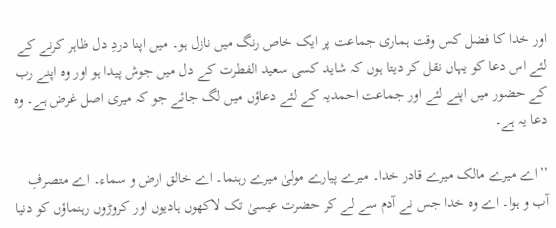اور خدا کا فضل کس وقت ہماری جماعت پر ایک خاص رنگ میں نازل ہو۔ میں اپنا دردِ دل ظاہر کرنے کے لئے اس دعا کو یہاں نقل کر دیتا ہوں کہ شاید کسی سعید الفطرت کے دل میں جوش پیدا ہو اور وہ اپنے رب کے حضور میں اپنے لئے اور جماعت احمدیہ کے لئے دعاؤں میں لگ جائے جو کہ میری اصل غرض ہے۔ وہ دعا یہ ہے۔

’’اے میرے مالک میرے قادر خدا۔ میرے پیارے مولیٰ میرے رہنما۔ اے خالق ارض و سماء۔ اے متصرفِ آب و ہوا۔ اے وہ خدا جس نے آدم سے لے کر حضرت عیسیٰ تک لاکھوں ہادیوں اور کروڑوں رہنماؤں کو دنیا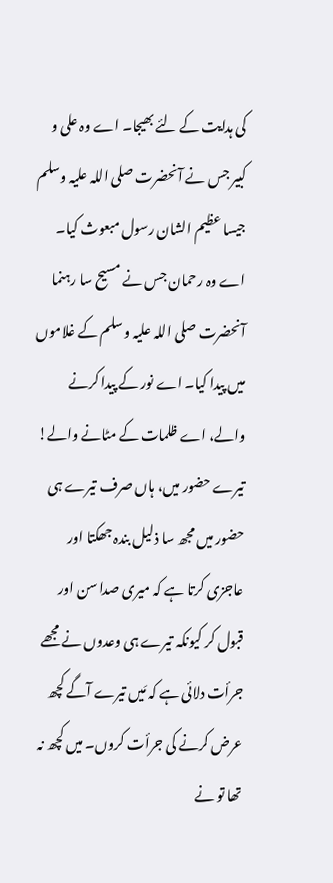کی ہدایت کے لئے بھیجا۔ اے وہ علی و کبیر جس نے آنحضرت صلی اللہ علیہ وسلم جیسا عظیم الشان رسول مبعوث کیا۔ اے وہ رحمان جس نے مسیح سا رہنما آنحضرت صلی اللہ علیہ وسلم کے غلاموں میں پیدا کیا۔ اے نور کے پیدا کرنے والے، اے ظلمات کے مٹانے والے! تیرے حضور میں، ہاں صرف تیرے ہی حضور میں مجھ سا ذلیل بندہ جھکتا اور عاجزی کرتا ہے کہ میری صدا سن اور قبول کر کیونکہ تیرے ہی وعدوں نے مجھے جرأت دلائی ہے کہ مَیں تیرے آگے کچھ عرض کرنے کی جرأت کروں۔ میں کچھ نہ تھا تو نے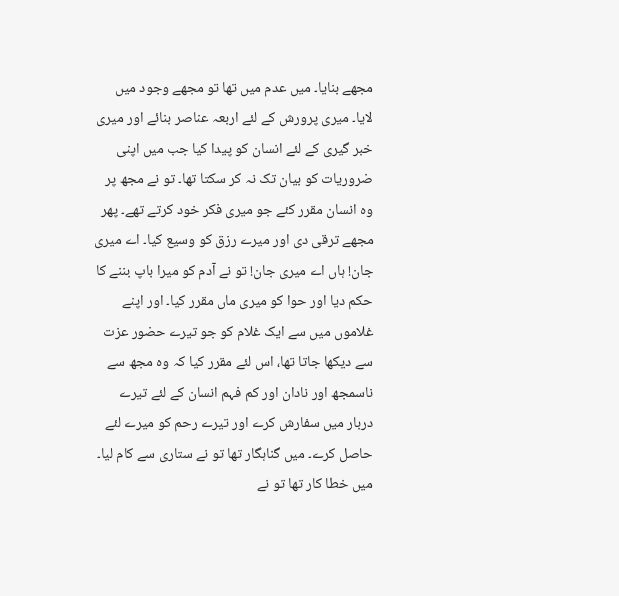مجھے بنایا۔ میں عدم میں تھا تو مجھے وجود میں لایا۔ میری پرورش کے لئے اربعہ عناصر بنائے اور میری خبر گیری کے لئے انسان کو پیدا کیا جب میں اپنی ضروریات کو بیان تک نہ کر سکتا تھا۔ تو نے مجھ پر وہ انسان مقرر کئے جو میری فکر خود کرتے تھے۔ پھر مجھے ترقی دی اور میرے رزق کو وسیع کیا۔ اے میری جان! ہاں اے میری جان! تو نے آدم کو میرا باپ بننے کا حکم دیا اور حوا کو میری ماں مقرر کیا۔ اور اپنے غلاموں میں سے ایک غلام کو جو تیرے حضور عزت سے دیکھا جاتا تھا، اس لئے مقرر کیا کہ وہ مجھ سے ناسمجھ اور نادان اور کم فہم انسان کے لئے تیرے دربار میں سفارش کرے اور تیرے رحم کو میرے لئے حاصل کرے۔ میں گناہگار تھا تو نے ستاری سے کام لیا۔ میں خطا کار تھا تو نے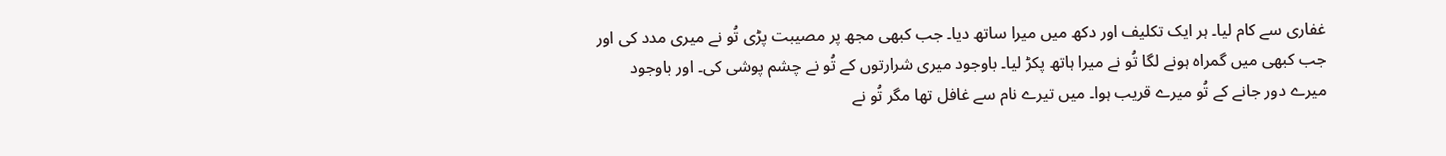غفاری سے کام لیا۔ ہر ایک تکلیف اور دکھ میں میرا ساتھ دیا۔ جب کبھی مجھ پر مصیبت پڑی تُو نے میری مدد کی اور جب کبھی میں گمراہ ہونے لگا تُو نے میرا ہاتھ پکڑ لیا۔ باوجود میری شرارتوں کے تُو نے چشم پوشی کی۔ اور باوجود میرے دور جانے کے تُو میرے قریب ہوا۔ میں تیرے نام سے غافل تھا مگر تُو نے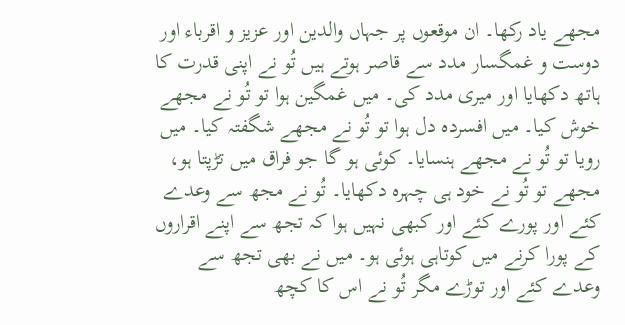مجھے یاد رکھا۔ ان موقعوں پر جہاں والدین اور عزیز و اقرباء اور دوست و غمگسار مدد سے قاصر ہوتے ہیں تُو نے اپنی قدرت کا ہاتھ دکھایا اور میری مدد کی۔ میں غمگین ہوا تو تُو نے مجھے خوش کیا۔ میں افسردہ دل ہوا تو تُو نے مجھے شگفتہ کیا۔ میں رویا تو تُو نے مجھے ہنسایا۔ کوئی ہو گا جو فراق میں تڑپتا ہو، مجھے تو تُو نے خود ہی چہرہ دکھایا۔ تُو نے مجھ سے وعدے کئے اور پورے کئے اور کبھی نہیں ہوا کہ تجھ سے اپنے اقراروں کے پورا کرنے میں کوتاہی ہوئی ہو۔ میں نے بھی تجھ سے وعدے کئے اور توڑے مگر تُو نے اس کا کچھ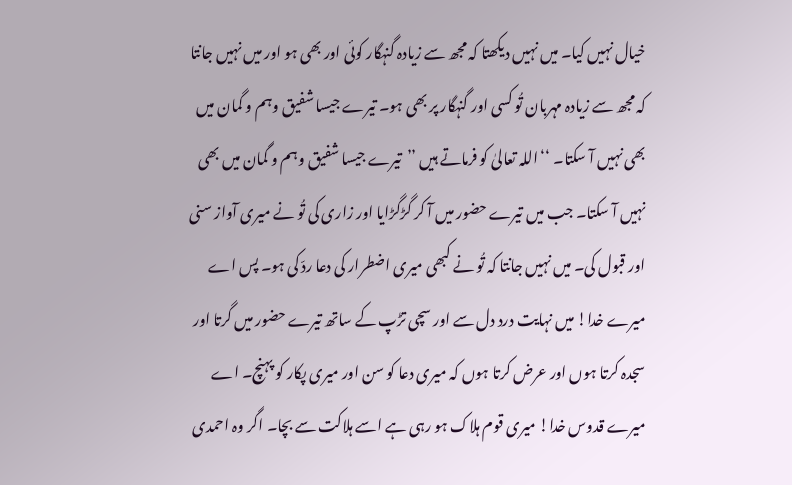خیال نہیں کیا۔ میں نہیں دیکھتا کہ مجھ سے زیادہ گنہگار کوئی اور بھی ہو اور میں نہیں جانتا کہ مجھ سے زیادہ مہربان تُو کسی اور گنہگار پر بھی ہو۔ تیرے جیسا شفیق وہم و گمان میں بھی نہیں آ سکتا۔ ‘‘اللہ تعالیٰ کو فرماتے ہیں ’’تیرے جیسا شفیق وہم و گمان میں بھی نہیں آ سکتا۔ جب میں تیرے حضور میں آ کر گڑگڑایا اور زاری کی تُو نے میری آواز سنی اور قبول کی۔ میں نہیں جانتا کہ تُو نے کبھی میری اضطرار کی دعا ردّ کی ہو۔ پس اے میرے خدا! میں نہایت درد دل سے اور سچی تڑپ کے ساتھ تیرے حضور میں گرتا اور سجدہ کرتا ہوں اور عرض کرتا ہوں کہ میری دعا کو سن اور میری پکار کو پہنچ۔ اے میرے قدوس خدا! میری قوم ہلاک ہو رہی ہے اسے ہلاکت سے بچا۔ اگر وہ احمدی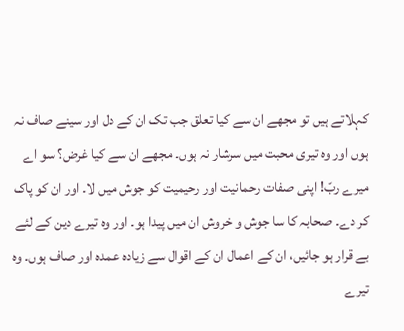کہلاتے ہیں تو مجھے ان سے کیا تعلق جب تک ان کے دل اور سینے صاف نہ ہوں اور وہ تیری محبت میں سرشار نہ ہوں۔ مجھے ان سے کیا غرض؟ سو اے میرے ربّ! اپنی صفات رحمانیت اور رحیمیت کو جوش میں لا۔ اور ان کو پاک کر دے۔ صحابہ کا سا جوش و خروش ان میں پیدا ہو۔ اور وہ تیرے دین کے لئے بے قرار ہو جائیں، ان کے اعمال ان کے اقوال سے زیادہ عمدہ اور صاف ہوں۔ وہ تیرے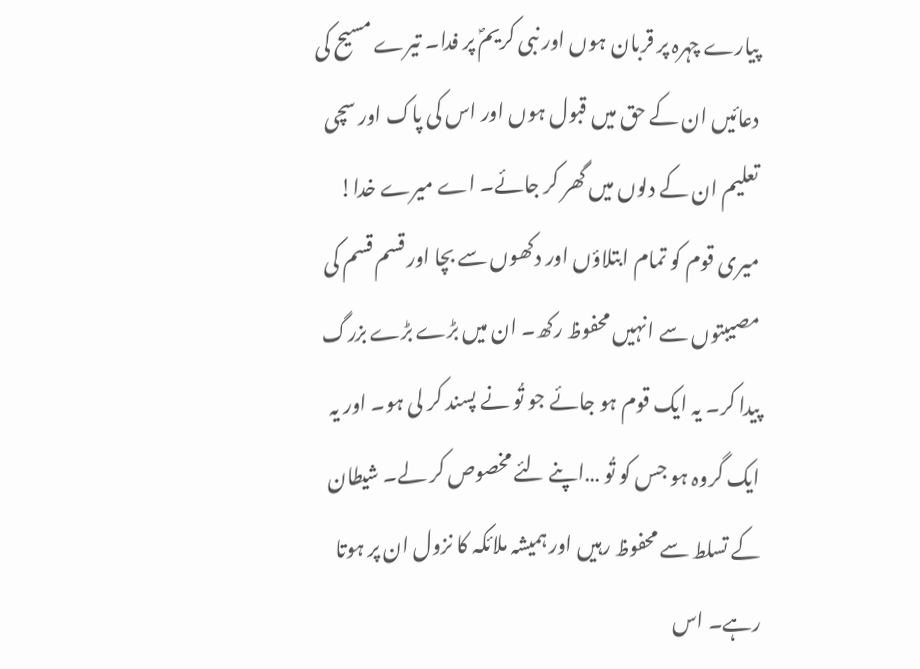پیارے چہرہ پر قربان ہوں اور نبی کریمؐ پر فدا۔ تیرے مسیح کی دعائیں ان کے حق میں قبول ہوں اور اس کی پاک اور سچی تعلیم ان کے دلوں میں گھر کر جائے۔ اے میرے خدا! میری قوم کو تمام ابتلاؤں اور دکھوں سے بچا اور قسم قسم کی مصیبتوں سے انہیں محفوظ رکھ۔ ان میں بڑے بڑے بزرگ پیدا کر۔ یہ ایک قوم ہو جائے جو تُو نے پسند کر لی ہو۔ اور یہ ایک گروہ ہو جس کو تُو …اپنے لئے مخصوص کر لے۔ شیطان کے تسلط سے محفوظ رہیں اور ہمیشہ ملائکہ کا نزول ان پر ہوتا رہے۔ اس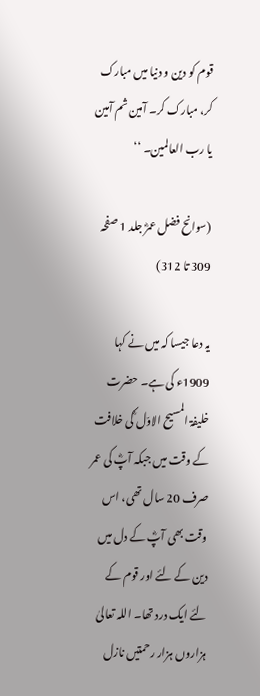قوم کو دین و دنیا میں مبارک کر، مبارک کر۔ آمین ثم آمین یا رب العالمین۔ ‘‘

(سوانح فضل عمرؓ جلد 1 صفحہ 309 تا 312)

یہ دعا جیسا کہ میں نے کہا 1909ء کی ہے۔ حضرت خلیفۃ المسیح الاوّل ؓکی خلافت کے وقت میں جبکہ آپؓ کی عمر صرف 20 سال تھی، اس وقت بھی آپؓ کے دل میں دین کے لئے اور قوم کے لئے ایک درد تھا۔ اللہ تعالیٰ ہزاروں ہزار رحمتیں نازل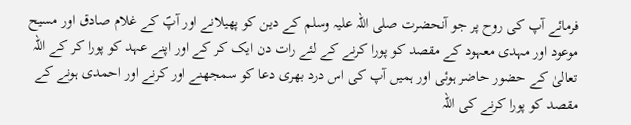فرمائے آپ کی روح پر جو آنحضرت صلی اللہ علیہ وسلم کے دین کو پھیلانے اور آپؐ کے غلام صادق اور مسیح موعود اور مہدی معہود کے مقصد کو پورا کرنے کے لئے رات دن ایک کر کے اور اپنے عہد کو پورا کر کے اللہ تعالیٰ کے حضور حاضر ہوئی اور ہمیں آپ کی اس درد بھری دعا کو سمجھنے اور کرنے اور احمدی ہونے کے مقصد کو پورا کرنے کی اللہ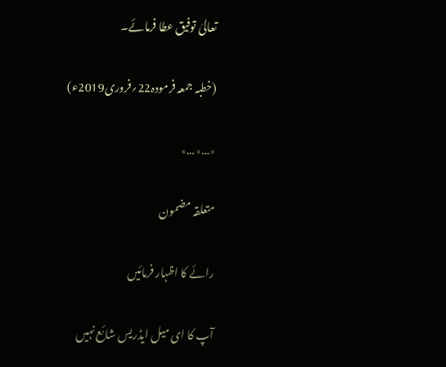تعالیٰ توفیق عطا فرمائے۔

(خطبہ جمعہ فرمودہ22؍فروری2019ء)

٭…٭…٭

متعلقہ مضمون

رائے کا اظہار فرمائیں

آپ کا ای میل ایڈریس شائع نہیں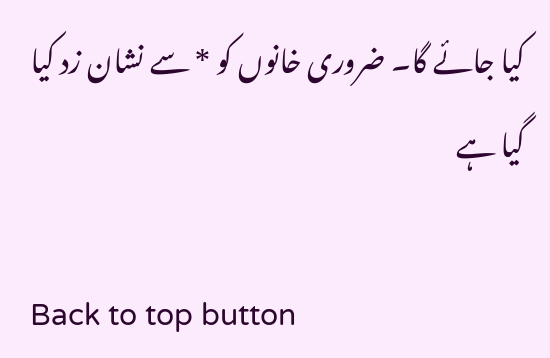کیا جائے گا۔ ضروری خانوں کو * سے نشان زد کیا گیا ہے

Back to top button